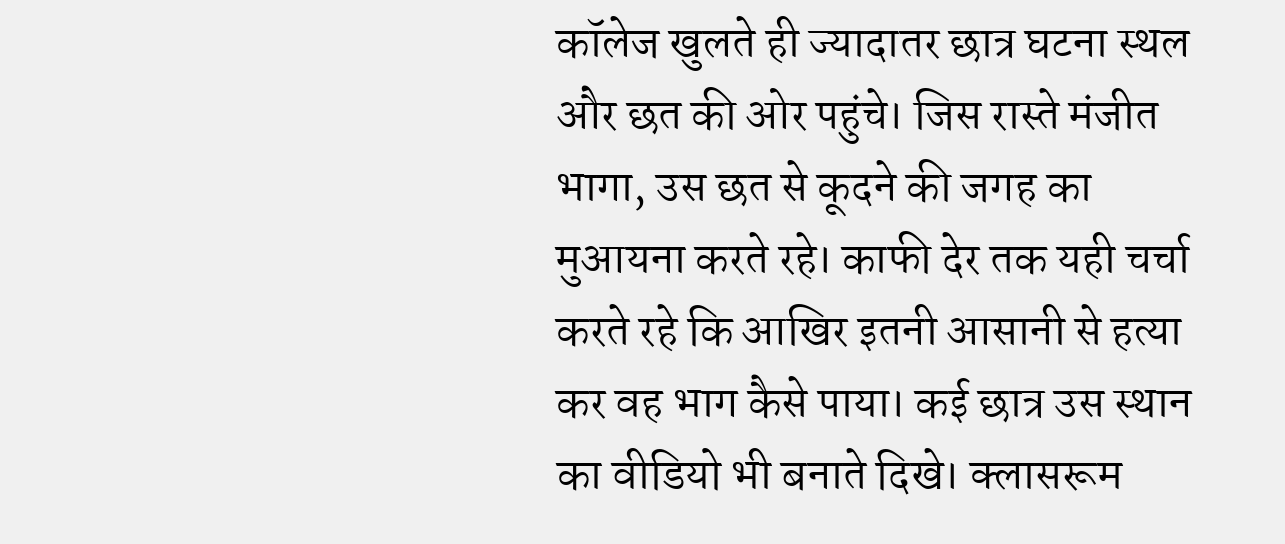कॉलेज खुलते ही ज्यादातर छात्र घटना स्थल और छत की ओर पहुंचे। जिस रास्ते मंजीत भागा, उस छत से कूदने की जगह का मुआयना करते रहे। काफी देर तक यही चर्चा करते रहे कि आखिर इतनी आसानी से हत्या कर वह भाग कैसे पाया। कई छात्र उस स्थान का वीडियो भी बनाते दिखे। क्लासरूम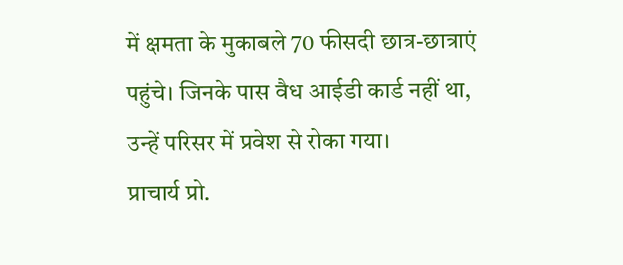में क्षमता के मुकाबले 70 फीसदी छात्र-छात्राएं पहुंचे। जिनके पास वैध आईडी कार्ड नहीं था, उन्हें परिसर में प्रवेश से रोका गया।
प्राचार्य प्रो.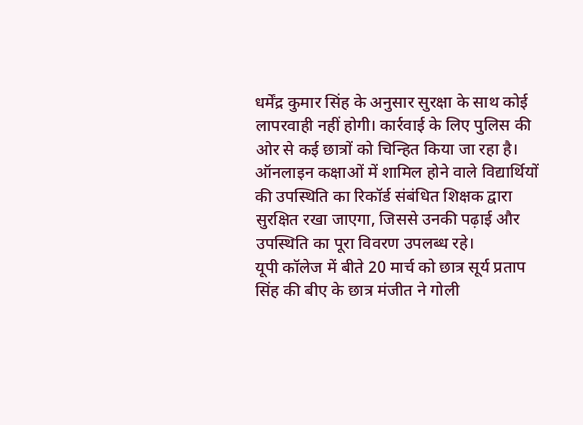धर्मेंद्र कुमार सिंह के अनुसार सुरक्षा के साथ कोई लापरवाही नहीं होगी। कार्रवाई के लिए पुलिस की ओर से कई छात्रों को चिन्हित किया जा रहा है। ऑनलाइन कक्षाओं में शामिल होने वाले विद्यार्थियों की उपस्थिति का रिकॉर्ड संबंधित शिक्षक द्वारा सुरक्षित रखा जाएगा, जिससे उनकी पढ़ाई और उपस्थिति का पूरा विवरण उपलब्ध रहे।
यूपी कॉलेज में बीते 20 मार्च को छात्र सूर्य प्रताप सिंह की बीए के छात्र मंजीत ने गोली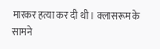मारकर हत्या कर दी थी। क्लासरूम के सामने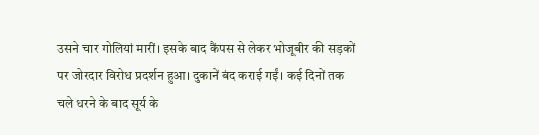उसने चार गोलियां मारीं। इसके बाद कैंपस से लेकर भोजूबीर की सड़कों पर जोरदार विरोध प्रदर्शन हुआ। दुकानें बंद कराई गईं। कई दिनों तक चले धरने के बाद सूर्य के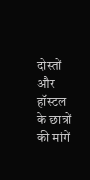दोस्तों और हॉस्टल के छात्रों की मांगें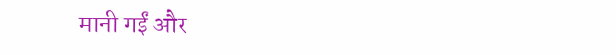मानी गईं और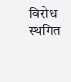विरोध स्थगित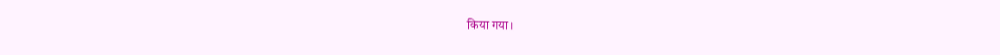किया गया।